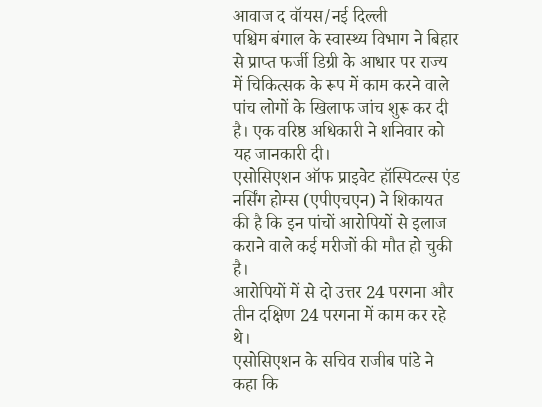आवाज द वॉयस/नई दिल्ली
पश्चिम बंगाल के स्वास्थ्य विभाग ने बिहार से प्राप्त फर्जी डिग्री के आधार पर राज्य में चिकित्सक के रूप में काम करने वाले पांच लोगों के खिलाफ जांच शुरू कर दी है। एक वरिष्ठ अधिकारी ने शनिवार को यह जानकारी दी।
एसोसिएशन ऑफ प्राइवेट हॉस्पिटल्स एंड नर्सिंग होम्स (एपीएचएन) ने शिकायत की है कि इन पांचों आरोपियों से इलाज कराने वाले कई मरीजों की मौत हो चुकी है।
आरोपियों में से दो उत्तर 24 परगना और तीन दक्षिण 24 परगना में काम कर रहे थे।
एसोसिएशन के सचिव राजीब पांडे ने कहा कि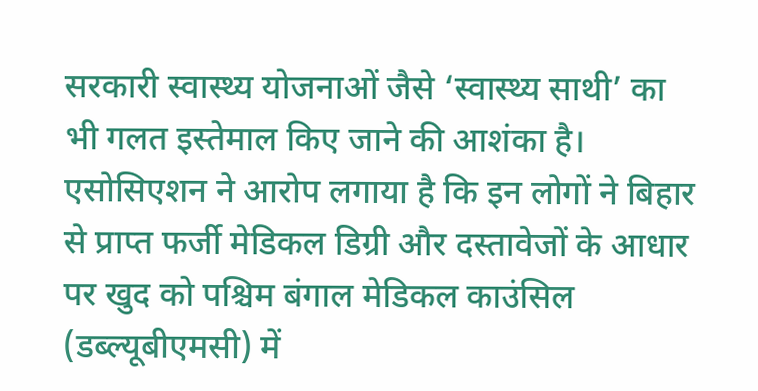सरकारी स्वास्थ्य योजनाओं जैसे ‘स्वास्थ्य साथी’ का भी गलत इस्तेमाल किए जाने की आशंका है।
एसोसिएशन ने आरोप लगाया है कि इन लोगों ने बिहार से प्राप्त फर्जी मेडिकल डिग्री और दस्तावेजों के आधार पर खुद को पश्चिम बंगाल मेडिकल काउंसिल (डब्ल्यूबीएमसी) में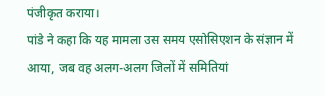पंजीकृत कराया।
पांडे ने कहा कि यह मामला उस समय एसोसिएशन के संज्ञान में आया, जब वह अलग-अलग जिलों में समितियां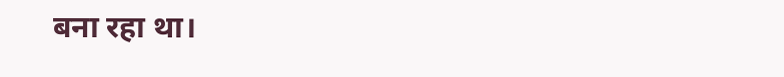बना रहा था।